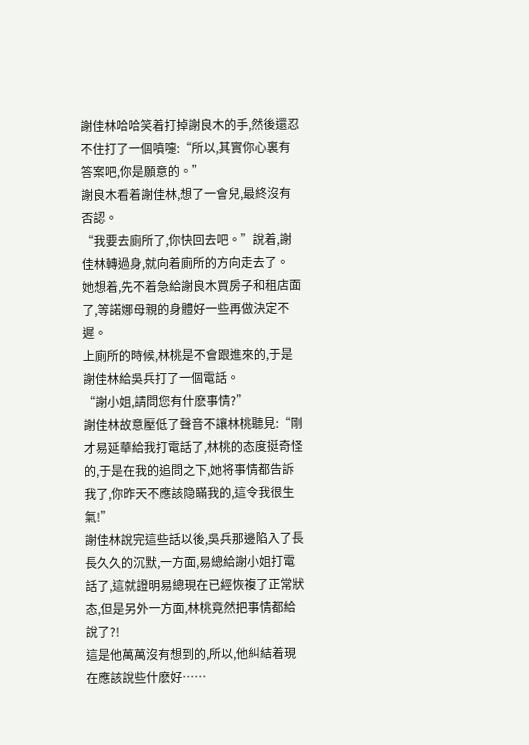謝佳林哈哈笑着打掉謝良木的手,然後還忍不住打了一個噴嚏:“所以,其實你心裏有答案吧,你是願意的。”
謝良木看着謝佳林,想了一會兒,最終沒有否認。
“我要去廁所了,你快回去吧。”說着,謝佳林轉過身,就向着廁所的方向走去了。
她想着,先不着急給謝良木買房子和租店面了,等諾娜母親的身體好一些再做決定不遲。
上廁所的時候,林桃是不會跟進來的,于是謝佳林給吳兵打了一個電話。
“謝小姐,請問您有什麽事情?”
謝佳林故意壓低了聲音不讓林桃聽見:“剛才易延華給我打電話了,林桃的态度挺奇怪的,于是在我的追問之下,她将事情都告訴我了,你昨天不應該隐瞞我的,這令我很生氣!”
謝佳林說完這些話以後,吳兵那邊陷入了長長久久的沉默,一方面,易總給謝小姐打電話了,這就證明易總現在已經恢複了正常狀态,但是另外一方面,林桃竟然把事情都給說了?!
這是他萬萬沒有想到的,所以,他糾結着現在應該說些什麽好……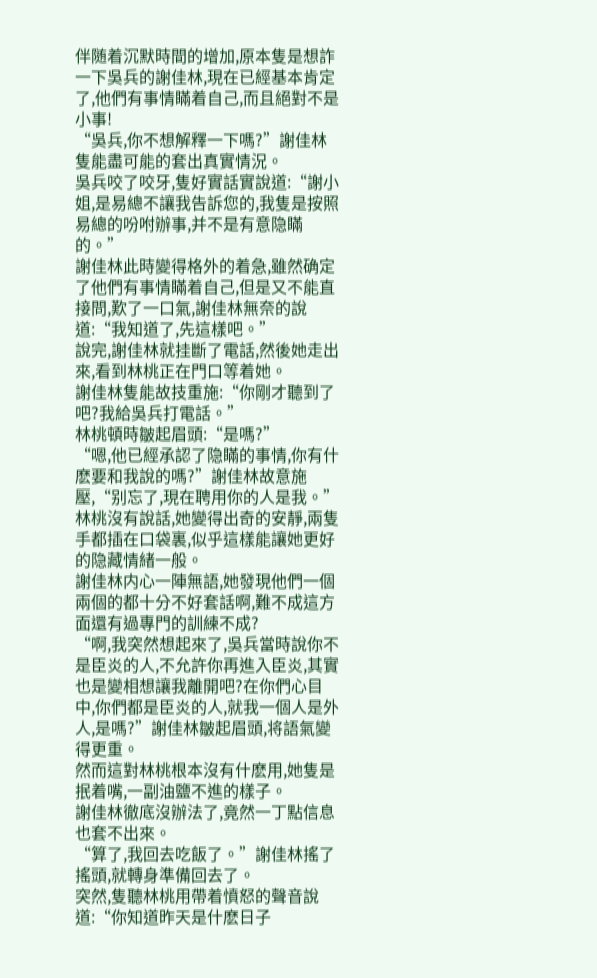伴随着沉默時間的增加,原本隻是想詐一下吳兵的謝佳林,現在已經基本肯定了,他們有事情瞞着自己,而且絕對不是小事!
“吳兵,你不想解釋一下嗎?”謝佳林隻能盡可能的套出真實情況。
吳兵咬了咬牙,隻好實話實說道:“謝小姐,是易總不讓我告訴您的,我隻是按照易總的吩咐辦事,并不是有意隐瞞的。”
謝佳林此時變得格外的着急,雖然确定了他們有事情瞞着自己,但是又不能直接問,歎了一口氣,謝佳林無奈的說道:“我知道了,先這樣吧。”
說完,謝佳林就挂斷了電話,然後她走出來,看到林桃正在門口等着她。
謝佳林隻能故技重施:“你剛才聽到了吧?我給吳兵打電話。”
林桃頓時皺起眉頭:“是嗎?”
“嗯,他已經承認了隐瞞的事情,你有什麽要和我說的嗎?”謝佳林故意施壓,“别忘了,現在聘用你的人是我。”
林桃沒有說話,她變得出奇的安靜,兩隻手都插在口袋裏,似乎這樣能讓她更好的隐藏情緒一般。
謝佳林内心一陣無語,她發現他們一個兩個的都十分不好套話啊,難不成這方面還有過專門的訓練不成?
“啊,我突然想起來了,吳兵當時說你不是臣炎的人,不允許你再進入臣炎,其實也是變相想讓我離開吧?在你們心目中,你們都是臣炎的人,就我一個人是外人,是嗎?”謝佳林皺起眉頭,将語氣變得更重。
然而這對林桃根本沒有什麽用,她隻是抿着嘴,一副油鹽不進的樣子。
謝佳林徹底沒辦法了,竟然一丁點信息也套不出來。
“算了,我回去吃飯了。”謝佳林搖了搖頭,就轉身準備回去了。
突然,隻聽林桃用帶着憤怒的聲音說道:“你知道昨天是什麽日子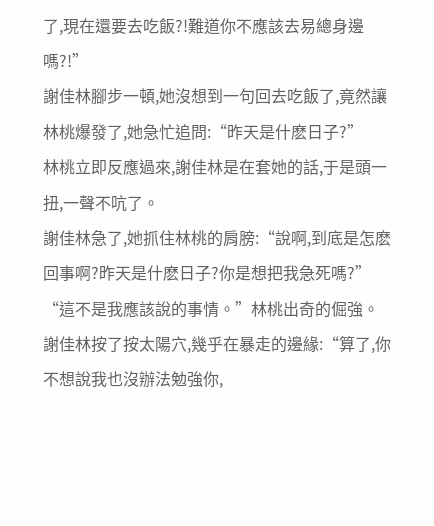了,現在還要去吃飯?!難道你不應該去易總身邊嗎?!”
謝佳林腳步一頓,她沒想到一句回去吃飯了,竟然讓林桃爆發了,她急忙追問:“昨天是什麽日子?”
林桃立即反應過來,謝佳林是在套她的話,于是頭一扭,一聲不吭了。
謝佳林急了,她抓住林桃的肩膀:“說啊,到底是怎麽回事啊?昨天是什麽日子?你是想把我急死嗎?”
“這不是我應該說的事情。”林桃出奇的倔強。
謝佳林按了按太陽穴,幾乎在暴走的邊緣:“算了,你不想說我也沒辦法勉強你,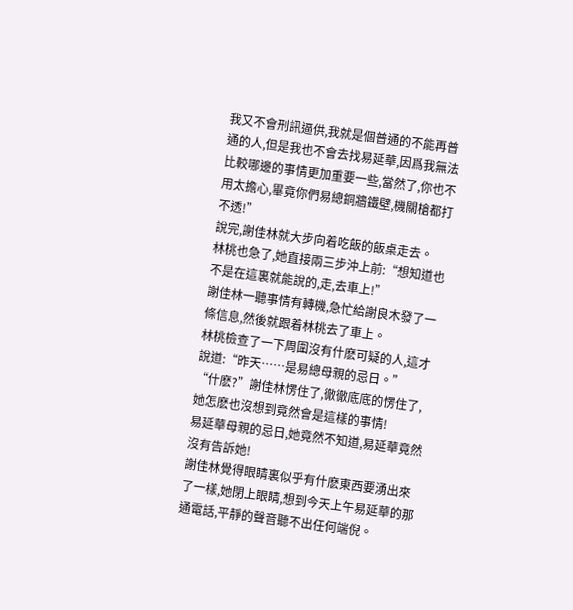我又不會刑訊逼供,我就是個普通的不能再普通的人,但是我也不會去找易延華,因爲我無法比較哪邊的事情更加重要一些,當然了,你也不用太擔心,畢竟你們易總銅牆鐵壁,機關槍都打不透!”
說完,謝佳林就大步向着吃飯的飯桌走去。
林桃也急了,她直接兩三步沖上前:“想知道也不是在這裏就能說的,走,去車上!”
謝佳林一聽事情有轉機,急忙給謝良木發了一條信息,然後就跟着林桃去了車上。
林桃檢查了一下周圍沒有什麽可疑的人,這才說道:“昨天……是易總母親的忌日。”
“什麽?”謝佳林愣住了,徹徹底底的愣住了,她怎麽也沒想到竟然會是這樣的事情!
易延華母親的忌日,她竟然不知道,易延華竟然沒有告訴她!
謝佳林覺得眼睛裏似乎有什麽東西要湧出來了一樣,她閉上眼睛,想到今天上午易延華的那通電話,平靜的聲音聽不出任何端倪。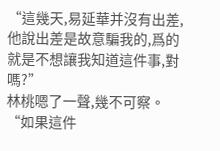“這幾天,易延華并沒有出差,他說出差是故意騙我的,爲的就是不想讓我知道這件事,對嗎?”
林桃嗯了一聲,幾不可察。
“如果這件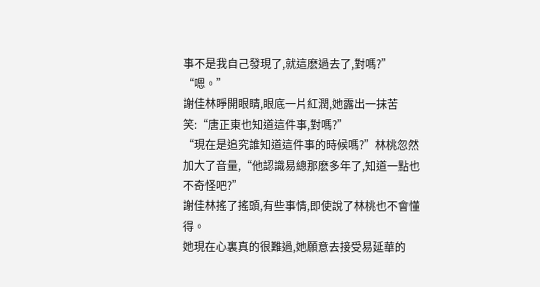事不是我自己發現了,就這麽過去了,對嗎?”
“嗯。”
謝佳林睜開眼睛,眼底一片紅潤,她露出一抹苦笑:“唐正東也知道這件事,對嗎?”
“現在是追究誰知道這件事的時候嗎?”林桃忽然加大了音量,“他認識易總那麽多年了,知道一點也不奇怪吧?”
謝佳林搖了搖頭,有些事情,即使說了林桃也不會懂得。
她現在心裏真的很難過,她願意去接受易延華的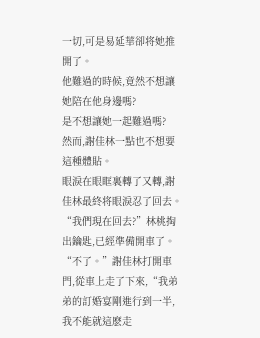一切,可是易延華卻将她推開了。
他難過的時候,竟然不想讓她陪在他身邊嗎?
是不想讓她一起難過嗎?
然而,謝佳林一點也不想要這種體貼。
眼淚在眼眶裏轉了又轉,謝佳林最終将眼淚忍了回去。
“我們現在回去?”林桃掏出鑰匙,已經準備開車了。
“不了。”謝佳林打開車門,從車上走了下來,“我弟弟的訂婚宴剛進行到一半,我不能就這麽走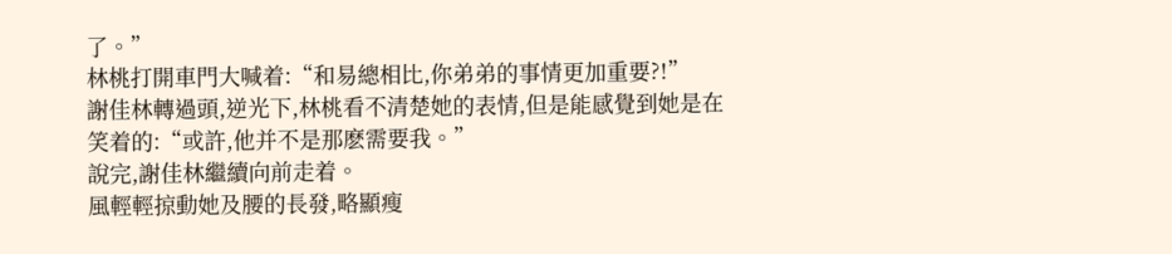了。”
林桃打開車門大喊着:“和易總相比,你弟弟的事情更加重要?!”
謝佳林轉過頭,逆光下,林桃看不清楚她的表情,但是能感覺到她是在笑着的:“或許,他并不是那麽需要我。”
說完,謝佳林繼續向前走着。
風輕輕掠動她及腰的長發,略顯瘦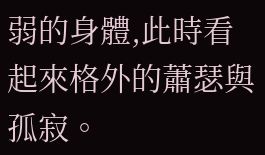弱的身體,此時看起來格外的蕭瑟與孤寂。